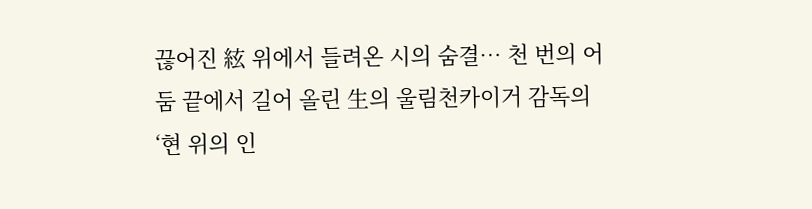끊어진 絃 위에서 들려온 시의 숨결… 천 번의 어둠 끝에서 길어 올린 生의 울림천카이거 감독의 ‘현 위의 인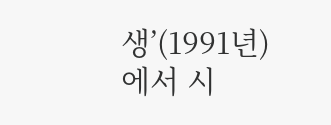생’(1991년)에서 시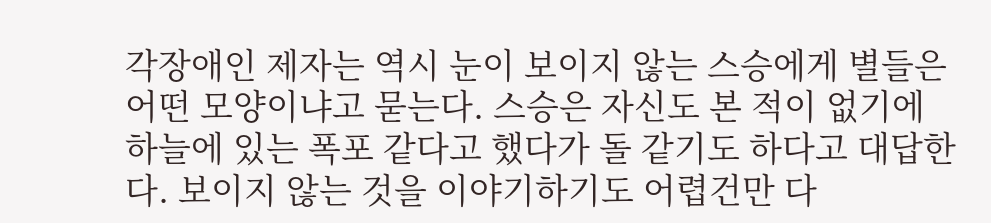각장애인 제자는 역시 눈이 보이지 않는 스승에게 별들은 어떤 모양이냐고 묻는다. 스승은 자신도 본 적이 없기에 하늘에 있는 폭포 같다고 했다가 돌 같기도 하다고 대답한다. 보이지 않는 것을 이야기하기도 어렵건만 다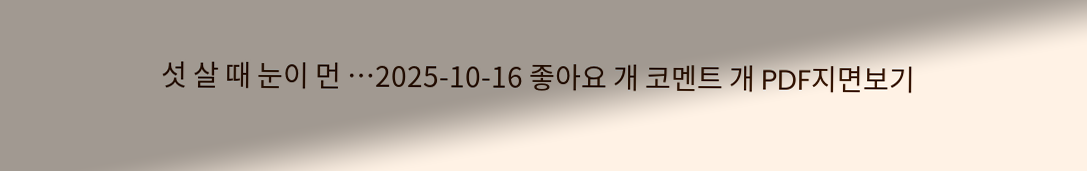섯 살 때 눈이 먼 …2025-10-16 좋아요 개 코멘트 개 PDF지면보기